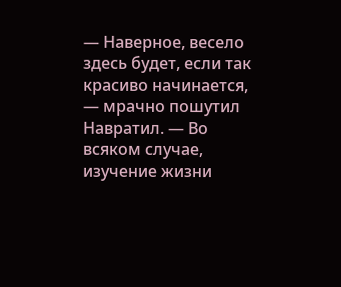— Наверное, весело здесь будет, если так красиво начинается, — мрачно пошутил Навратил. — Во всяком случае, изучение жизни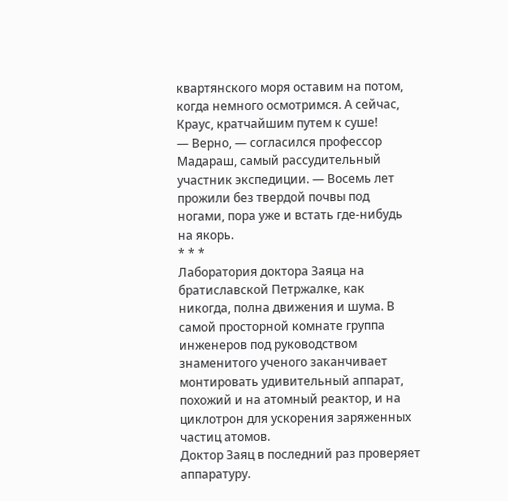квартянского моря оставим на потом, когда немного осмотримся. А сейчас, Краус, кратчайшим путем к суше!
— Верно, — согласился профессор Мадараш, самый рассудительный участник экспедиции. — Восемь лет прожили без твердой почвы под ногами, пора уже и встать где-нибудь на якорь.
* * *
Лаборатория доктора Заяца на братиславской Петржалке, как никогда, полна движения и шума. В самой просторной комнате группа инженеров под руководством знаменитого ученого заканчивает монтировать удивительный аппарат, похожий и на атомный реактор, и на циклотрон для ускорения заряженных частиц атомов.
Доктор Заяц в последний раз проверяет аппаратуру.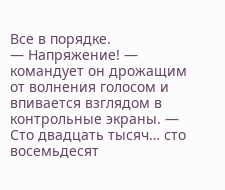Все в порядке.
— Напряжение! — командует он дрожащим от волнения голосом и впивается взглядом в контрольные экраны. — Сто двадцать тысяч… сто восемьдесят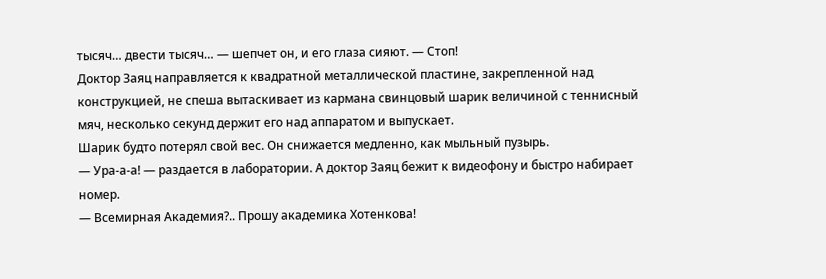тысяч… двести тысяч… — шепчет он, и его глаза сияют. — Стоп!
Доктор Заяц направляется к квадратной металлической пластине, закрепленной над конструкцией, не спеша вытаскивает из кармана свинцовый шарик величиной с теннисный мяч, несколько секунд держит его над аппаратом и выпускает.
Шарик будто потерял свой вес. Он снижается медленно, как мыльный пузырь.
— Ура-а-а! — раздается в лаборатории. А доктор Заяц бежит к видеофону и быстро набирает номер.
— Всемирная Академия?.. Прошу академика Хотенкова!